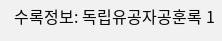수록정보: 독립유공자공훈록 1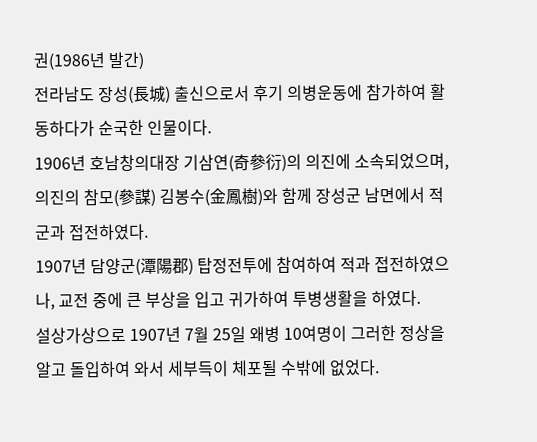권(1986년 발간)
전라남도 장성(長城) 출신으로서 후기 의병운동에 참가하여 활동하다가 순국한 인물이다.
1906년 호남창의대장 기삼연(奇參衍)의 의진에 소속되었으며, 의진의 참모(參謀) 김봉수(金鳳樹)와 함께 장성군 남면에서 적군과 접전하였다.
1907년 담양군(潭陽郡) 탑정전투에 참여하여 적과 접전하였으나, 교전 중에 큰 부상을 입고 귀가하여 투병생활을 하였다.
설상가상으로 1907년 7월 25일 왜병 10여명이 그러한 정상을 알고 돌입하여 와서 세부득이 체포될 수밖에 없었다.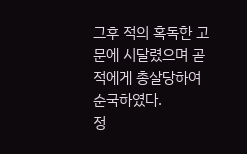그후 적의 혹독한 고문에 시달렸으며 곧 적에게 총살당하여 순국하였다.
정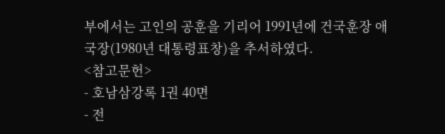부에서는 고인의 공훈을 기리어 1991년에 건국훈장 애국장(1980년 대통령표창)을 추서하였다.
<참고문헌>
- 호남삼강록 1권 40면
- 전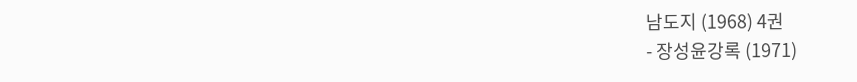남도지 (1968) 4권
- 장성윤강록 (1971)